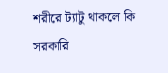শরীরে ট্যাটু থাকলে কি সরকারি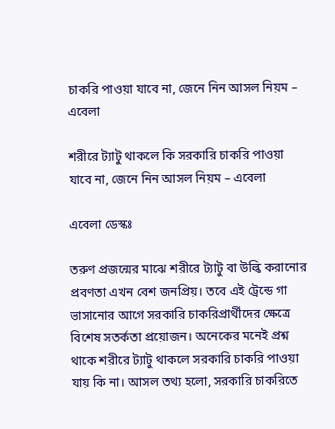চাকরি পাওয়া যাবে না, জেনে নিন আসল নিয়ম – এবেলা

শরীরে ট্যাটু থাকলে কি সরকারি চাকরি পাওয়া যাবে না, জেনে নিন আসল নিয়ম – এবেলা

এবেলা ডেস্কঃ

তরুণ প্রজন্মের মাঝে শরীরে ট্যাটু বা উল্কি করানোর প্রবণতা এখন বেশ জনপ্রিয়। তবে এই ট্রেন্ডে গা ভাসানোর আগে সরকারি চাকরিপ্রার্থীদের ক্ষেত্রে বিশেষ সতর্কতা প্রয়োজন। অনেকের মনেই প্রশ্ন থাকে শরীরে ট্যাটু থাকলে সরকারি চাকরি পাওয়া যায় কি না। আসল তথ্য হলো, সরকারি চাকরিতে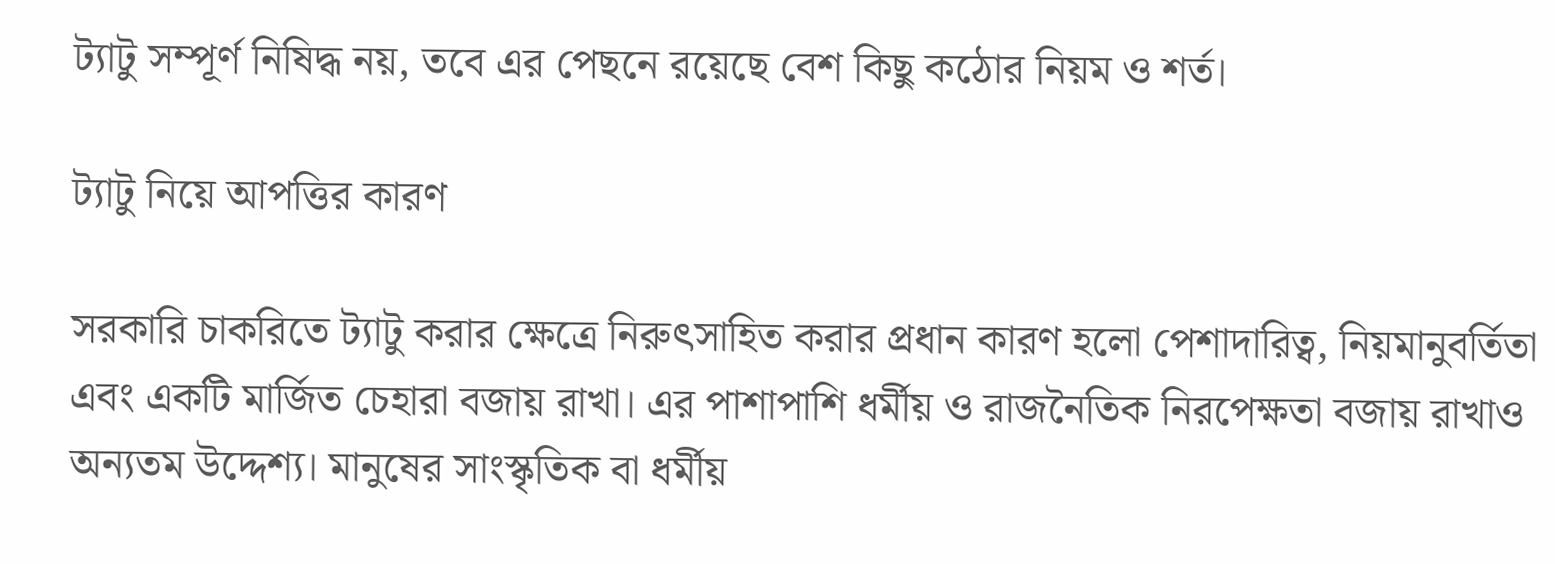ট্যাটু সম্পূর্ণ নিষিদ্ধ নয়, তবে এর পেছনে রয়েছে বেশ কিছু কঠোর নিয়ম ও শর্ত।

ট্যাটু নিয়ে আপত্তির কারণ

সরকারি চাকরিতে ট্যাটু করার ক্ষেত্রে নিরুৎসাহিত করার প্রধান কারণ হলো পেশাদারিত্ব, নিয়মানুবর্তিতা এবং একটি মার্জিত চেহারা বজায় রাখা। এর পাশাপাশি ধর্মীয় ও রাজনৈতিক নিরপেক্ষতা বজায় রাখাও অন্যতম উদ্দেশ্য। মানুষের সাংস্কৃতিক বা ধর্মীয়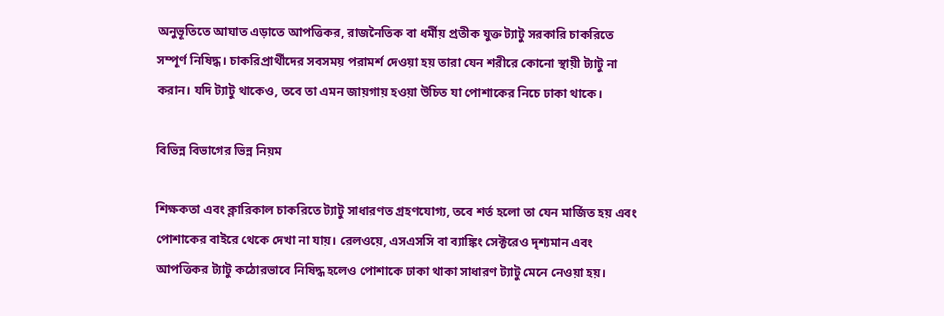অনুভূতিতে আঘাত এড়াতে আপত্তিকর, রাজনৈতিক বা ধর্মীয় প্রতীক যুক্ত ট্যাটু সরকারি চাকরিতে সম্পূর্ণ নিষিদ্ধ। চাকরিপ্রার্থীদের সবসময় পরামর্শ দেওয়া হয় তারা যেন শরীরে কোনো স্থায়ী ট্যাটু না করান। যদি ট্যাটু থাকেও, তবে তা এমন জায়গায় হওয়া উচিত যা পোশাকের নিচে ঢাকা থাকে।

বিভিন্ন বিভাগের ভিন্ন নিয়ম

শিক্ষকতা এবং ক্লারিকাল চাকরিতে ট্যাটু সাধারণত গ্রহণযোগ্য, তবে শর্ত হলো তা যেন মার্জিত হয় এবং পোশাকের বাইরে থেকে দেখা না যায়। রেলওয়ে, এসএসসি বা ব্যাঙ্কিং সেক্টরেও দৃশ্যমান এবং আপত্তিকর ট্যাটু কঠোরভাবে নিষিদ্ধ হলেও পোশাকে ঢাকা থাকা সাধারণ ট্যাটু মেনে নেওয়া হয়।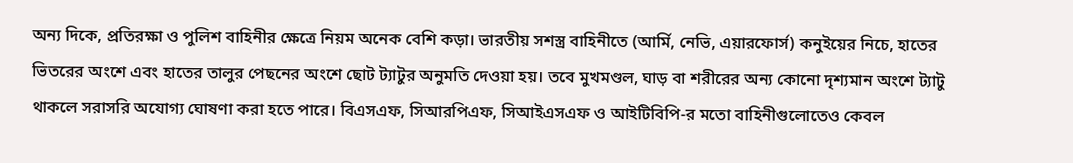অন্য দিকে, প্রতিরক্ষা ও পুলিশ বাহিনীর ক্ষেত্রে নিয়ম অনেক বেশি কড়া। ভারতীয় সশস্ত্র বাহিনীতে (আর্মি, নেভি, এয়ারফোর্স) কনুইয়ের নিচে, হাতের ভিতরের অংশে এবং হাতের তালুর পেছনের অংশে ছোট ট্যাটুর অনুমতি দেওয়া হয়। তবে মুখমণ্ডল, ঘাড় বা শরীরের অন্য কোনো দৃশ্যমান অংশে ট্যাটু থাকলে সরাসরি অযোগ্য ঘোষণা করা হতে পারে। বিএসএফ, সিআরপিএফ, সিআইএসএফ ও আইটিবিপি-র মতো বাহিনীগুলোতেও কেবল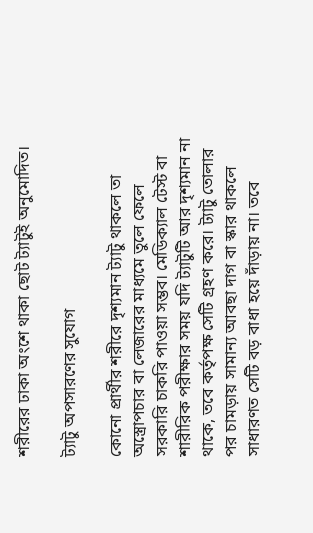শরীরের ঢাকা অংশে থাকা ছোট ট্যাটুই অনুমোদিত।

ট্যাটু অপসারণের সুযোগ

কোনো প্রার্থীর শরীরে দৃশ্যমান ট্যাটু থাকলে তা অস্ত্রোপচার বা লেজারের মাধ্যমে তুলে ফেলে সরকারি চাকরি পাওয়া সম্ভব। মেডিক্যাল টেস্ট বা শারীরিক পরীক্ষার সময় যদি ট্যাটুটি আর দৃশ্যমান না থাকে, তবে কর্তৃপক্ষ সেটি গ্রহণ করে। ট্যাটু তোলার পর চামড়ায় সামান্য আবছা দাগ বা স্কার থাকলে সাধারণত সেটি বড় বাধা হয়ে দাঁড়ায় না। তবে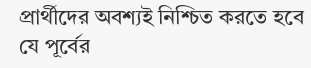প্রার্থীদের অবশ্যই নিশ্চিত করতে হবে যে পূর্বের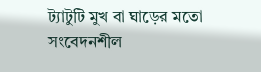ট্যাটুটি মুখ বা ঘাড়ের মতো সংবেদনশীল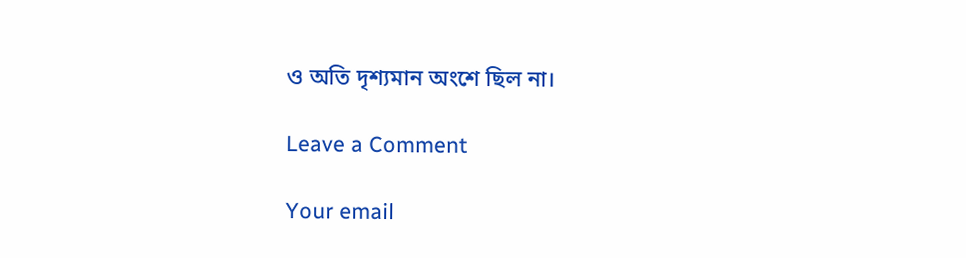ও অতি দৃশ্যমান অংশে ছিল না।

Leave a Comment

Your email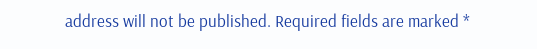address will not be published. Required fields are marked *